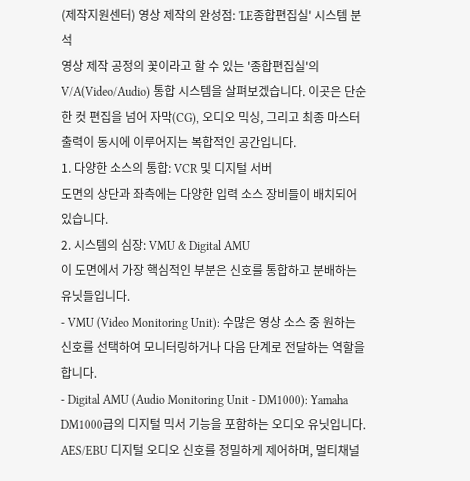(제작지원센터) 영상 제작의 완성점: 'LE종합편집실' 시스템 분석
영상 제작 공정의 꽃이라고 할 수 있는 '종합편집실'의 V/A(Video/Audio) 통합 시스템을 살펴보겠습니다. 이곳은 단순한 컷 편집을 넘어 자막(CG), 오디오 믹싱, 그리고 최종 마스터 출력이 동시에 이루어지는 복합적인 공간입니다.
1. 다양한 소스의 통합: VCR 및 디지털 서버
도면의 상단과 좌측에는 다양한 입력 소스 장비들이 배치되어 있습니다.
2. 시스템의 심장: VMU & Digital AMU
이 도면에서 가장 핵심적인 부분은 신호를 통합하고 분배하는 유닛들입니다.
- VMU (Video Monitoring Unit): 수많은 영상 소스 중 원하는 신호를 선택하여 모니터링하거나 다음 단계로 전달하는 역할을 합니다.
- Digital AMU (Audio Monitoring Unit - DM1000): Yamaha DM1000급의 디지털 믹서 기능을 포함하는 오디오 유닛입니다. AES/EBU 디지털 오디오 신호를 정밀하게 제어하며, 멀티채널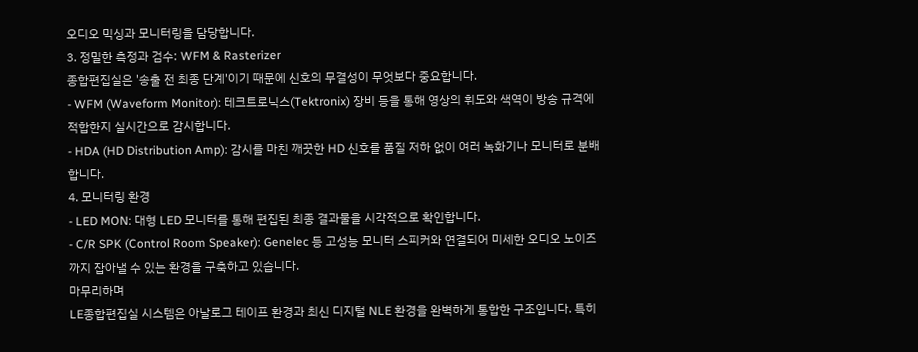오디오 믹싱과 모니터링을 담당합니다.
3. 정밀한 측정과 검수: WFM & Rasterizer
종합편집실은 '송출 전 최종 단계'이기 때문에 신호의 무결성이 무엇보다 중요합니다.
- WFM (Waveform Monitor): 테크트로닉스(Tektronix) 장비 등을 통해 영상의 휘도와 색역이 방송 규격에 적합한지 실시간으로 감시합니다.
- HDA (HD Distribution Amp): 감시를 마친 깨끗한 HD 신호를 품질 저하 없이 여러 녹화기나 모니터로 분배합니다.
4. 모니터링 환경
- LED MON: 대형 LED 모니터를 통해 편집된 최종 결과물을 시각적으로 확인합니다.
- C/R SPK (Control Room Speaker): Genelec 등 고성능 모니터 스피커와 연결되어 미세한 오디오 노이즈까지 잡아낼 수 있는 환경을 구축하고 있습니다.
마무리하며
LE종합편집실 시스템은 아날로그 테이프 환경과 최신 디지털 NLE 환경을 완벽하게 통합한 구조입니다. 특히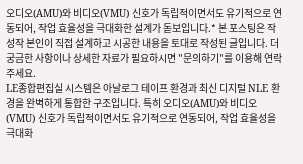오디오(AMU)와 비디오(VMU) 신호가 독립적이면서도 유기적으로 연동되어, 작업 효율성을 극대화한 설계가 돋보입니다.* 본 포스팅은 작성작 본인이 직접 설계하고 시공한 내용을 토대로 작성된 글입니다. 더 궁금한 사항이나 상세한 자료가 필요하시면 "문의하기"를 이용해 연락 주세요.
LE종합편집실 시스템은 아날로그 테이프 환경과 최신 디지털 NLE 환경을 완벽하게 통합한 구조입니다. 특히 오디오(AMU)와 비디오(VMU) 신호가 독립적이면서도 유기적으로 연동되어, 작업 효율성을 극대화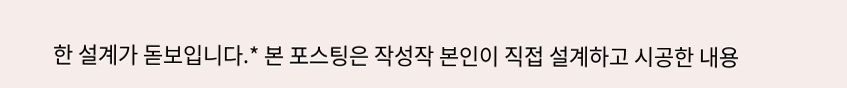한 설계가 돋보입니다.* 본 포스팅은 작성작 본인이 직접 설계하고 시공한 내용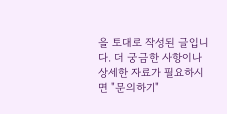을 토대로 작성된 글입니다. 더 궁금한 사항이나 상세한 자료가 필요하시면 "문의하기"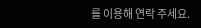를 이용해 연락 주세요.